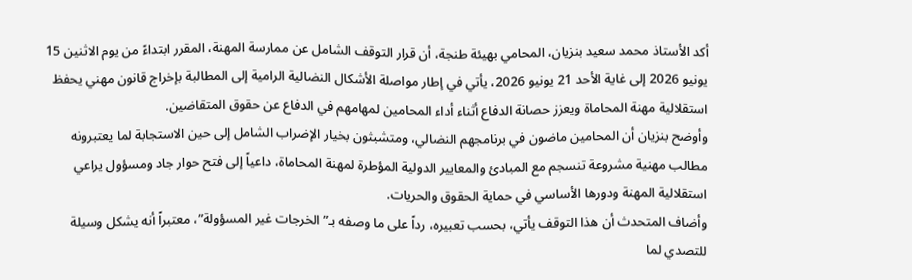أكد الأستاذ محمد سعيد بنزيان، المحامي بهيئة طنجة، أن قرار التوقف الشامل عن ممارسة المهنة، المقرر ابتداءً من يوم الاثنين 15 يونيو 2026 إلى غاية الأحد 21 يونيو 2026، يأتي في إطار مواصلة الأشكال النضالية الرامية إلى المطالبة بإخراج قانون مهني يحفظ استقلالية مهنة المحاماة ويعزز حصانة الدفاع أثناء أداء المحامين لمهامهم في الدفاع عن حقوق المتقاضين.
وأوضح بنزيان أن المحامين ماضون في برنامجهم النضالي، ومتشبثون بخيار الإضراب الشامل إلى حين الاستجابة لما يعتبرونه مطالب مهنية مشروعة تنسجم مع المبادئ والمعايير الدولية المؤطرة لمهنة المحاماة، داعياً إلى فتح حوار جاد ومسؤول يراعي استقلالية المهنة ودورها الأساسي في حماية الحقوق والحريات.
وأضاف المتحدث أن هذا التوقف يأتي، بحسب تعبيره، رداً على ما وصفه بـ”الخرجات غير المسؤولة”، معتبراً أنه يشكل وسيلة للتصدي لما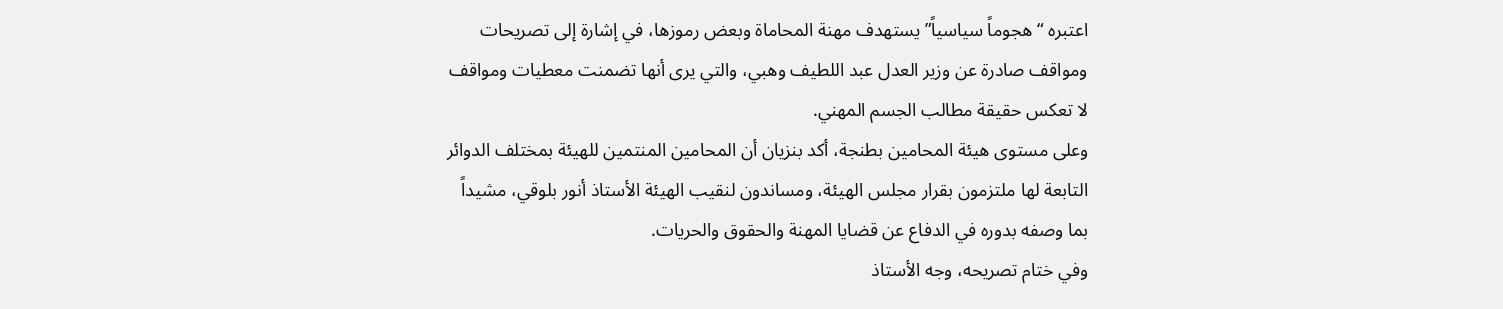اعتبره “هجوماً سياسياً” يستهدف مهنة المحاماة وبعض رموزها، في إشارة إلى تصريحات ومواقف صادرة عن وزير العدل عبد اللطيف وهبي، والتي يرى أنها تضمنت معطيات ومواقف لا تعكس حقيقة مطالب الجسم المهني.
وعلى مستوى هيئة المحامين بطنجة، أكد بنزيان أن المحامين المنتمين للهيئة بمختلف الدوائر التابعة لها ملتزمون بقرار مجلس الهيئة، ومساندون لنقيب الهيئة الأستاذ أنور بلوقي، مشيداً بما وصفه بدوره في الدفاع عن قضايا المهنة والحقوق والحريات.
وفي ختام تصريحه، وجه الأستاذ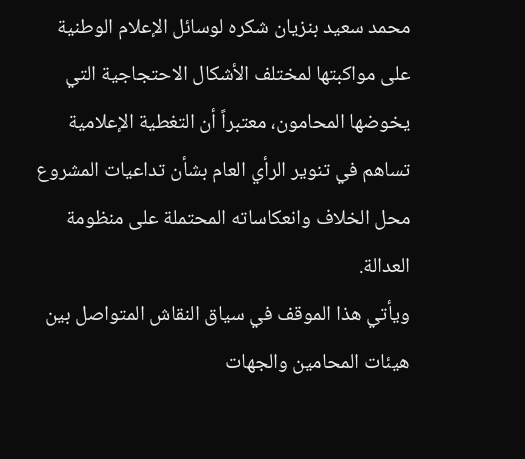محمد سعيد بنزيان شكره لوسائل الإعلام الوطنية على مواكبتها لمختلف الأشكال الاحتجاجية التي يخوضها المحامون، معتبراً أن التغطية الإعلامية تساهم في تنوير الرأي العام بشأن تداعيات المشروع محل الخلاف وانعكاساته المحتملة على منظومة العدالة.
ويأتي هذا الموقف في سياق النقاش المتواصل بين هيئات المحامين والجهات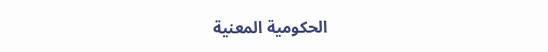الحكومية المعنية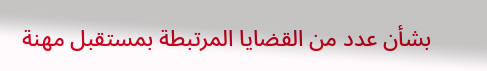بشأن عدد من القضايا المرتبطة بمستقبل مهنة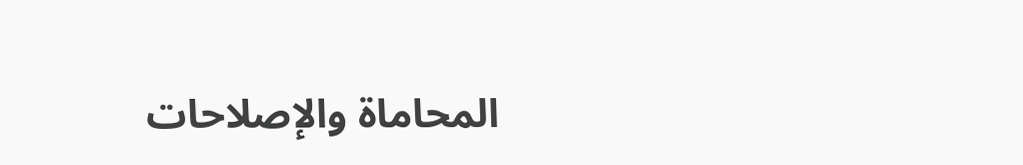المحاماة والإصلاحات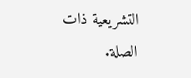التشريعية ذات الصلة.